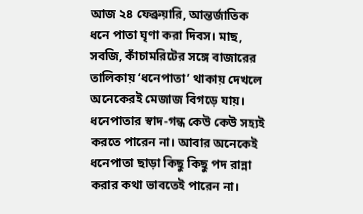আজ ২৪ ফেব্রুয়ারি, আন্তর্জাতিক ধনে পাতা ঘৃণা করা দিবস। মাছ, সবজি, কাঁচামরিটের সঙ্গে বাজারের তালিকায় ‘ধনেপাতা’ থাকায় দেখলে অনেকেরই মেজাজ বিগড়ে যায়। ধনেপাতার স্বাদ-গন্ধ কেউ কেউ সহ্যই করতে পারেন না। আবার অনেকেই ধনেপাতা ছাড়া কিছু কিছু পদ রান্না করার কথা ভাবতেই পারেন না।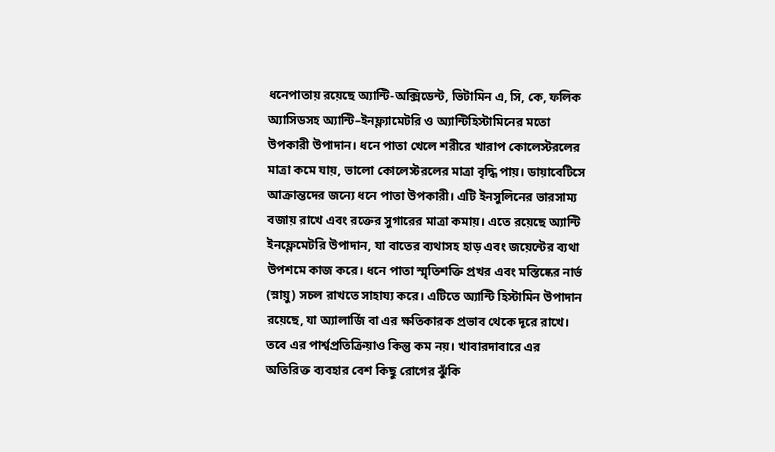ধনেপাতায় রয়েছে অ্যান্টি-অক্সিডেন্ট, ভিটামিন এ, সি, কে, ফলিক অ্যাসিডসহ অ্যান্টি–ইনফ্ল্যামেটরি ও অ্যান্টিহিস্টামিনের মতো উপকারী উপাদান। ধনে পাতা খেলে শরীরে খারাপ কোলেস্টরলের মাত্রা কমে যায়, ভালো কোলেস্টরলের মাত্রা বৃদ্ধি পায়। ডায়াবেটিসে আক্রান্তদের জন্যে ধনে পাতা উপকারী। এটি ইনসুলিনের ভারসাম্য বজায় রাখে এবং রক্তের সুগারের মাত্রা কমায়। এতে রয়েছে অ্যান্টি ইনফ্লেমেটরি উপাদান, যা বাতের ব্যথাসহ হাড় এবং জয়েন্টের ব্যথা উপশমে কাজ করে। ধনে পাতা স্মৃতিশক্তি প্রখর এবং মস্তিষ্কের নার্ভ (স্নায়ু) সচল রাখতে সাহায্য করে। এটিতে অ্যান্টি হিস্টামিন উপাদান রয়েছে, যা অ্যালার্জি বা এর ক্ষতিকারক প্রভাব থেকে দূরে রাখে।
তবে এর পার্শ্বপ্রতিক্রিয়াও কিন্তু কম নয়। খাবারদাবারে এর অতিরিক্ত ব্যবহার বেশ কিছু রোগের ঝুঁকি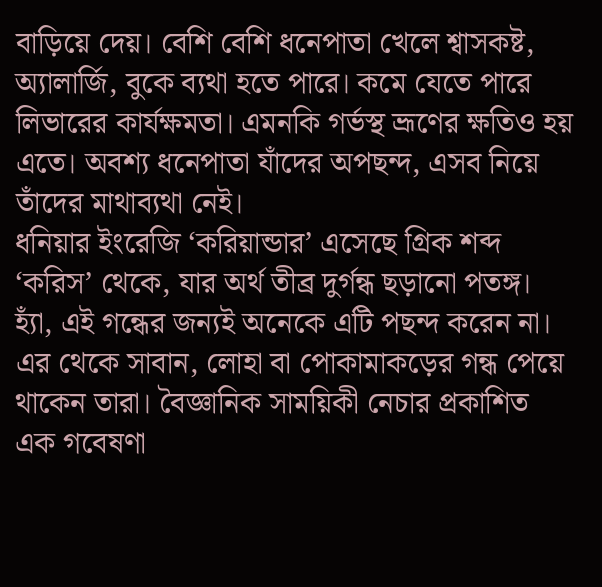বাড়িয়ে দেয়। বেশি বেশি ধনেপাতা খেলে শ্বাসকষ্ট, অ্যালার্জি, বুকে ব্যথা হতে পারে। কমে যেতে পারে লিভারের কার্যক্ষমতা। এমনকি গর্ভস্থ ভ্রূণের ক্ষতিও হয় এতে। অবশ্য ধনেপাতা যাঁদের অপছন্দ, এসব নিয়ে তাঁদের মাথাব্যথা নেই।
ধনিয়ার ইংরেজি ‘করিয়ান্ডার’ এসেছে গ্রিক শব্দ ‘করিস’ থেকে, যার অর্থ তীব্র দুর্গন্ধ ছড়ানো পতঙ্গ। হ্যাঁ, এই গন্ধের জন্যই অনেকে এটি পছন্দ করেন না। এর থেকে সাবান, লোহা বা পোকামাকড়ের গন্ধ পেয়ে থাকেন তারা। বৈজ্ঞানিক সাময়িকী নেচার প্রকাশিত এক গবেষণা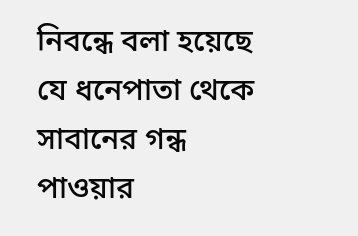নিবন্ধে বলা হয়েছে যে ধনেপাতা থেকে সাবানের গন্ধ পাওয়ার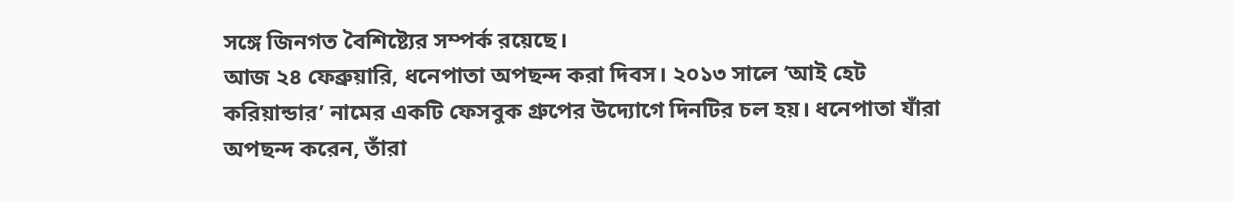সঙ্গে জিনগত বৈশিষ্ট্যের সম্পর্ক রয়েছে।
আজ ২৪ ফেব্রুয়ারি, ধনেপাতা অপছন্দ করা দিবস। ২০১৩ সালে ‘আই হেট করিয়ান্ডার’ নামের একটি ফেসবুক গ্রুপের উদ্যোগে দিনটির চল হয়। ধনেপাতা যাঁরা অপছন্দ করেন, তাঁরা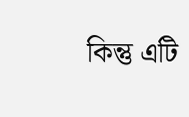কিন্তু এটি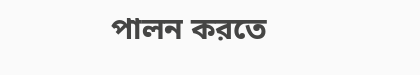পালন করতে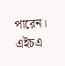পারেন।
এইচএ